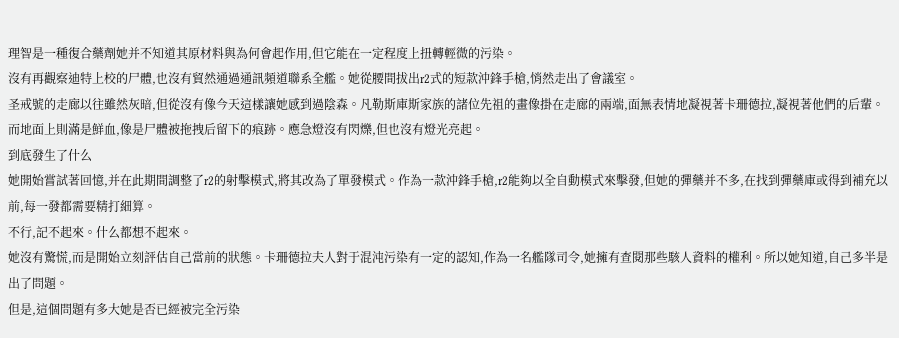理智是一種復合藥劑她并不知道其原材料與為何會起作用,但它能在一定程度上扭轉輕微的污染。
沒有再觀察迪特上校的尸體,也沒有貿然通過通訊頻道聯系全艦。她從腰間拔出r2式的短款沖鋒手槍,悄然走出了會議室。
圣戒號的走廊以往雖然灰暗,但從沒有像今天這樣讓她感到過陰森。凡勒斯庫斯家族的諸位先祖的畫像掛在走廊的兩端,面無表情地凝視著卡珊德拉,凝視著他們的后輩。
而地面上則滿是鮮血,像是尸體被拖拽后留下的痕跡。應急燈沒有閃爍,但也沒有燈光亮起。
到底發生了什么
她開始嘗試著回憶,并在此期間調整了r2的射擊模式,將其改為了單發模式。作為一款沖鋒手槍,r2能夠以全自動模式來擊發,但她的彈藥并不多,在找到彈藥庫或得到補充以前,每一發都需要精打細算。
不行,記不起來。什么都想不起來。
她沒有驚慌,而是開始立刻評估自己當前的狀態。卡珊德拉夫人對于混沌污染有一定的認知,作為一名艦隊司令,她擁有查閱那些駭人資料的權利。所以她知道,自己多半是出了問題。
但是,這個問題有多大她是否已經被完全污染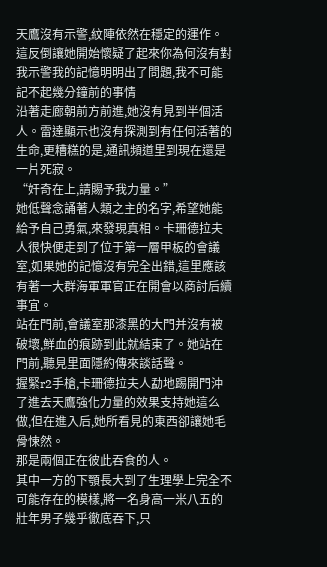天鷹沒有示警,紋陣依然在穩定的運作。這反倒讓她開始懷疑了起來你為何沒有對我示警我的記憶明明出了問題,我不可能記不起幾分鐘前的事情
沿著走廊朝前方前進,她沒有見到半個活人。雷達顯示也沒有探測到有任何活著的生命,更糟糕的是,通訊頻道里到現在還是一片死寂。
“奸奇在上,請賜予我力量。”
她低聲念誦著人類之主的名字,希望她能給予自己勇氣,來發現真相。卡珊德拉夫人很快便走到了位于第一層甲板的會議室,如果她的記憶沒有完全出錯,這里應該有著一大群海軍軍官正在開會以商討后續事宜。
站在門前,會議室那漆黑的大門并沒有被破壞,鮮血的痕跡到此就結束了。她站在門前,聽見里面隱約傳來談話聲。
握緊r2手槍,卡珊德拉夫人勐地踢開門沖了進去天鷹強化力量的效果支持她這么做,但在進入后,她所看見的東西卻讓她毛骨悚然。
那是兩個正在彼此吞食的人。
其中一方的下顎長大到了生理學上完全不可能存在的模樣,將一名身高一米八五的壯年男子幾乎徹底吞下,只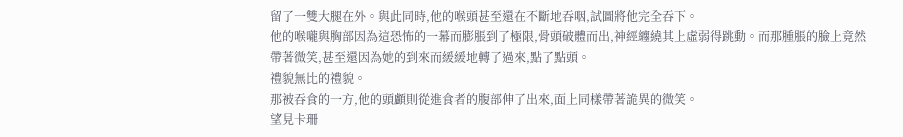留了一雙大腿在外。與此同時,他的喉頭甚至還在不斷地吞咽,試圖將他完全吞下。
他的喉嚨與胸部因為這恐怖的一幕而膨脹到了極限,骨頭破體而出,神經纏繞其上虛弱得跳動。而那腫脹的臉上竟然帶著微笑,甚至還因為她的到來而緩緩地轉了過來,點了點頭。
禮貌無比的禮貌。
那被吞食的一方,他的頭顱則從進食者的腹部伸了出來,面上同樣帶著詭異的微笑。
望見卡珊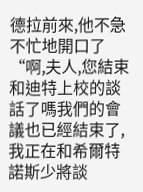德拉前來,他不急不忙地開口了“啊,夫人,您結束和迪特上校的談話了嗎我們的會議也已經結束了,我正在和希爾特諾斯少將談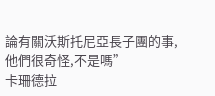論有關沃斯托尼亞長子團的事,他們很奇怪,不是嗎”
卡珊德拉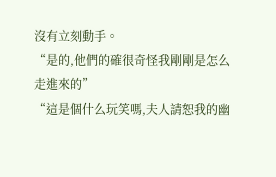沒有立刻動手。
“是的,他們的確很奇怪我剛剛是怎么走進來的”
“這是個什么玩笑嗎,夫人請恕我的幽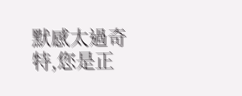默感太過奇特,您是正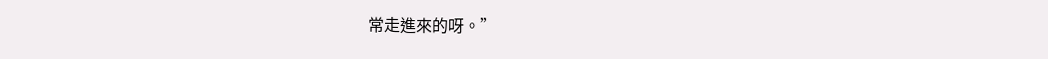常走進來的呀。”